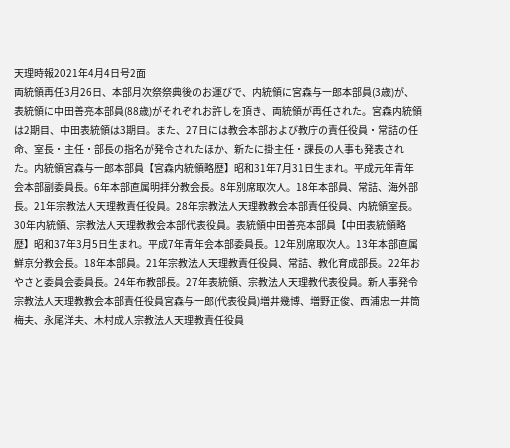天理時報2021年4月4日号2面
両統領再任3月26日、本部月次祭祭典後のお運びで、内統領に宮森与一郎本部員(3歳)が、表統領に中田善亮本部員(88歳)がそれぞれお許しを頂き、両統領が再任された。宮森内統領は2期目、中田表統領は3期目。また、27日には教会本部および教庁の責任役員・常詰の任命、室長・主任・部長の指名が発令されたほか、新たに掛主任・課長の人事も発表された。内統領宮森与一郎本部員【宮森内統領略歴】昭和31年7月31日生まれ。平成元年青年会本部副委員長。6年本部直属明拝分教会長。8年別席取次人。18年本部員、常詰、海外部長。21年宗教法人天理教責任役員。28年宗教法人天理教教会本部責任役員、内統領室長。30年内統領、宗教法人天理教教会本部代表役員。表統領中田善亮本部員【中田表統領略歴】昭和37年3月5日生まれ。平成7年青年会本部委員長。12年別席取次人。13年本部直属鮮京分教会長。18年本部員。21年宗教法人天理教責任役員、常詰、教化育成部長。22年おやさと委員会委員長。24年布教部長。27年表統領、宗教法人天理教代表役員。新人事発令宗教法人天理教教会本部責任役員宮森与一郎(代表役員)増井幾博、増野正俊、西浦忠一井筒梅夫、永尾洋夫、木村成人宗教法人天理教責任役員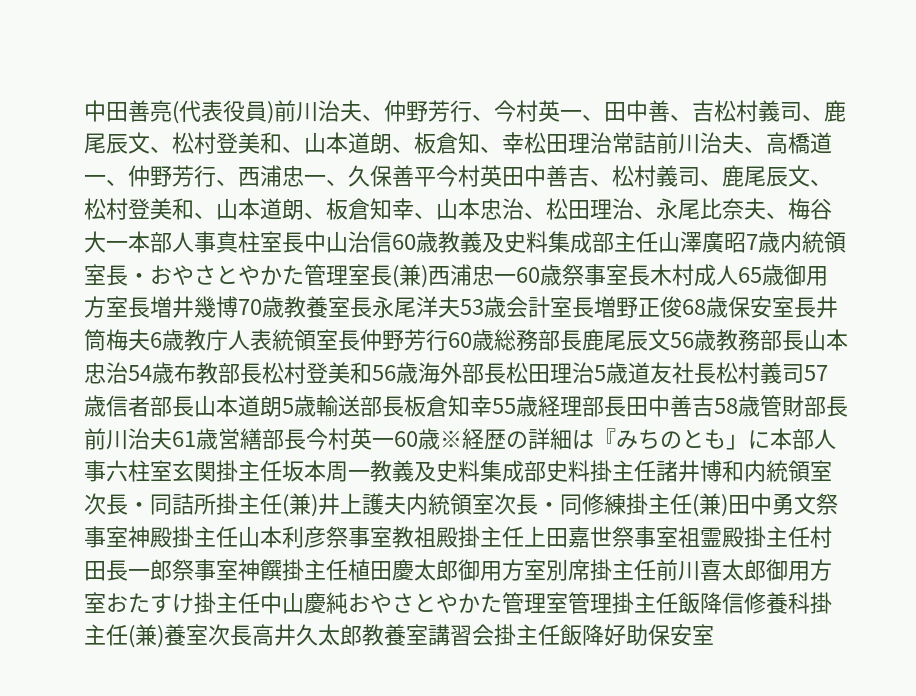中田善亮(代表役員)前川治夫、仲野芳行、今村英一、田中善、吉松村義司、鹿尾辰文、松村登美和、山本道朗、板倉知、幸松田理治常詰前川治夫、高橋道一、仲野芳行、西浦忠一、久保善平今村英田中善吉、松村義司、鹿尾辰文、松村登美和、山本道朗、板倉知幸、山本忠治、松田理治、永尾比奈夫、梅谷大一本部人事真柱室長中山治信60歳教義及史料集成部主任山澤廣昭7歳内統領室長・おやさとやかた管理室長(兼)西浦忠一60歳祭事室長木村成人65歳御用方室長増井幾博70歳教養室長永尾洋夫53歳会計室長増野正俊68歳保安室長井筒梅夫6歳教庁人表統領室長仲野芳行60歳総務部長鹿尾辰文56歳教務部長山本忠治54歳布教部長松村登美和56歳海外部長松田理治5歳道友社長松村義司57歳信者部長山本道朗5歳輸送部長板倉知幸55歳経理部長田中善吉58歳管財部長前川治夫61歳営繕部長今村英一60歳※経歴の詳細は『みちのとも」に本部人事六柱室玄関掛主任坂本周一教義及史料集成部史料掛主任諸井博和内統領室次長・同詰所掛主任(兼)井上護夫内統領室次長・同修練掛主任(兼)田中勇文祭事室神殿掛主任山本利彦祭事室教祖殿掛主任上田嘉世祭事室祖霊殿掛主任村田長一郎祭事室神饌掛主任植田慶太郎御用方室別席掛主任前川喜太郎御用方室おたすけ掛主任中山慶純おやさとやかた管理室管理掛主任飯降信修養科掛主任(兼)養室次長高井久太郎教養室講習会掛主任飯降好助保安室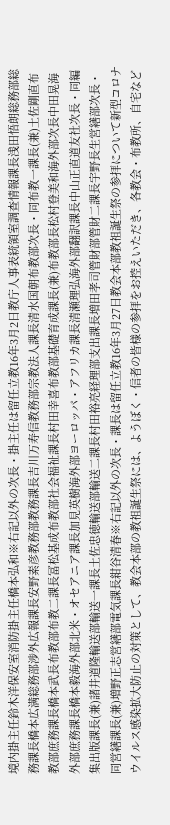境内掛主任鈴木洋保安室消防掛主任橋本弘和※右記以外の次長・掛主任は留任立教16年3月2日教庁人事表統領室調查情報課長浅田悟朗総務部総務課長橋本広满総務部涉外広報課長安野素彦教務部教務課長吉川万寿信教務部宗教法人課長清水国朝布教部次長・同布教一課長(兼)土佐剛直布教部庶務課長橋本武長布教部布教二課長冨松基成布教部社会福祉課長村田幸喜布教部基礎育成課長(兼)布教部長松村登美和海外部次長中田晃海外部庶務課長橋本毅海外部北米・オセアニア課長加見英樹海外部ヨーロッパ・アフリカ課長清瀬理弘海外部翻訳課長中山正直道友社次長・同編集出版課長(兼)諸井道隆輸送部輸送一課長土佐忠徳輸送部輸送二課長村田裕亮経理部支出課長増田孝司管財部管財二課長宇野長生営繕部次長・同営繕課長(兼)増野正志営繕部電気課長紺谷清春※右記以外の次長・課長は留任立教16年3月27日教会本部教祖誕生祭の参拝について新型コロナウイルス感染拡大防止の対策として、教会本部の教祖誕生祭には、ようぼく・信者の皆様の参拝をお控えいただき、各教会・布教所、自宅など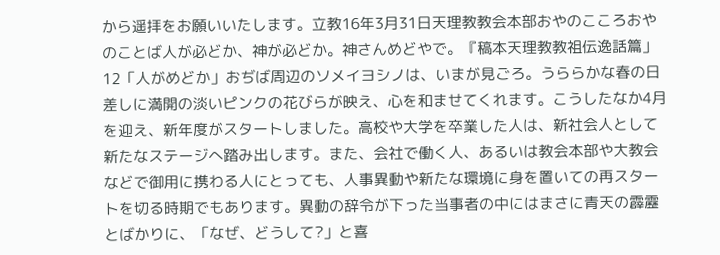から遥拝をお願いいたします。立教16年3月31日天理教教会本部おやのこころおやのことば人が必どか、神が必どか。神さんめどやで。『稿本天理教教祖伝逸話篇」12「人がめどか」おぢば周辺のソメイヨシノは、いまが見ごろ。うららかな春の日差しに満開の淡いピンクの花びらが映え、心を和ませてくれます。こうしたなか4月を迎え、新年度がスタートしました。高校や大学を卒業した人は、新社会人として新たなステージへ踏み出します。また、会社で働く人、あるいは教会本部や大教会などで御用に携わる人にとっても、人事異動や新たな環境に身を置いての再スタートを切る時期でもあります。異動の辞令が下った当事者の中にはまさに青天の霹靂とばかりに、「なぜ、どうして?」と喜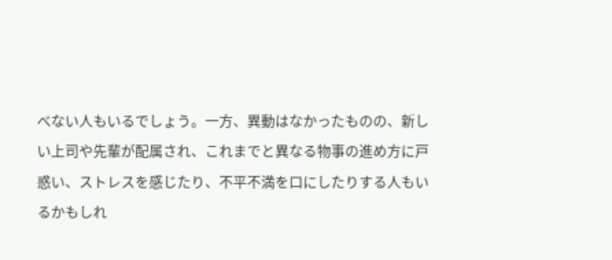べない人もいるでしょう。一方、異動はなかったものの、新しい上司や先輩が配属され、これまでと異なる物事の進め方に戸惑い、ストレスを感じたり、不平不満を口にしたりする人もいるかもしれ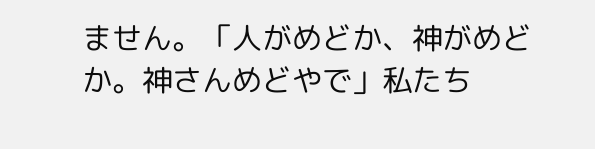ません。「人がめどか、神がめどか。神さんめどやで」私たち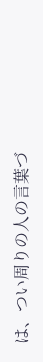は、つい周りの人の言葉づ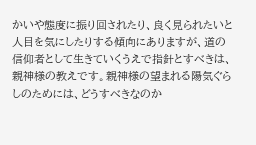かいや態度に振り回されたり、良く見られたいと人目を気にしたりする傾向にありますが、道の信仰者として生きていくうえで指針とすべきは、親神様の教えです。親神様の望まれる陽気ぐらしのためには、どうすべきなのか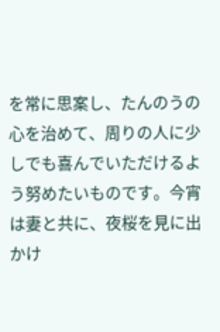を常に思案し、たんのうの心を治めて、周りの人に少しでも喜んでいただけるよう努めたいものです。今宵は妻と共に、夜桜を見に出かけ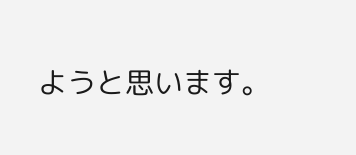ようと思います。